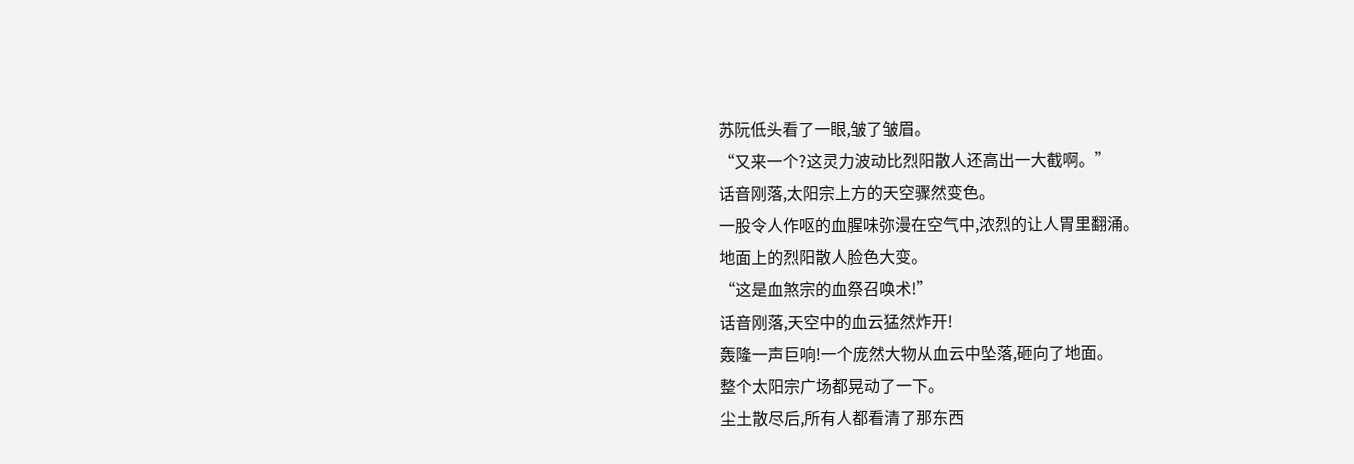苏阮低头看了一眼,皱了皱眉。
“又来一个?这灵力波动比烈阳散人还高出一大截啊。”
话音刚落,太阳宗上方的天空骤然变色。
一股令人作呕的血腥味弥漫在空气中,浓烈的让人胃里翻涌。
地面上的烈阳散人脸色大变。
“这是血煞宗的血祭召唤术!”
话音刚落,天空中的血云猛然炸开!
轰隆一声巨响!一个庞然大物从血云中坠落,砸向了地面。
整个太阳宗广场都晃动了一下。
尘土散尽后,所有人都看清了那东西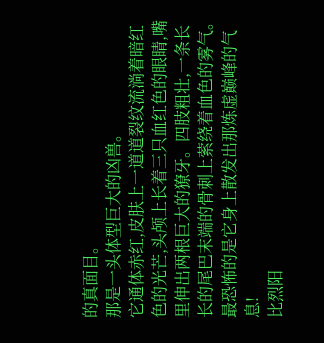的真面目。
那是一头体型巨大的凶兽。
它通体赤红,皮肤上一道道裂纹流淌着暗红色的光芒,头颅上长着三只血红色的眼睛,嘴里伸出两根巨大的獠牙。四肢粗壮,一条长长的尾巴末端的骨刺上萦绕着血色的雾气。
最恐怖的是它身上散发出那炼虚巅峰的气息!
比烈阳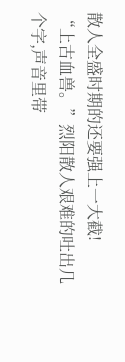散人全盛时期的还要强上一大截!
“上古血兽。”烈阳散人艰难的吐出几个字,声音里带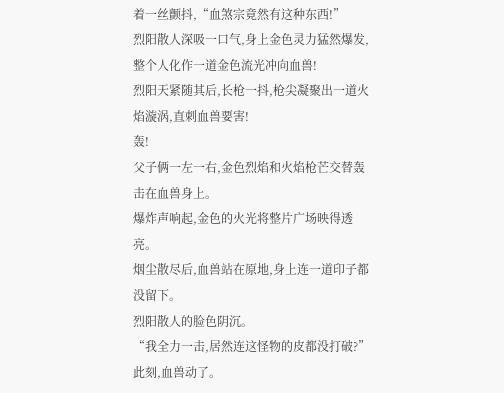着一丝颤抖,“血煞宗竟然有这种东西!”
烈阳散人深吸一口气,身上金色灵力猛然爆发,整个人化作一道金色流光冲向血兽!
烈阳天紧随其后,长枪一抖,枪尖凝聚出一道火焰漩涡,直刺血兽要害!
轰!
父子俩一左一右,金色烈焰和火焰枪芒交替轰击在血兽身上。
爆炸声响起,金色的火光将整片广场映得透亮。
烟尘散尽后,血兽站在原地,身上连一道印子都没留下。
烈阳散人的脸色阴沉。
“我全力一击,居然连这怪物的皮都没打破?”
此刻,血兽动了。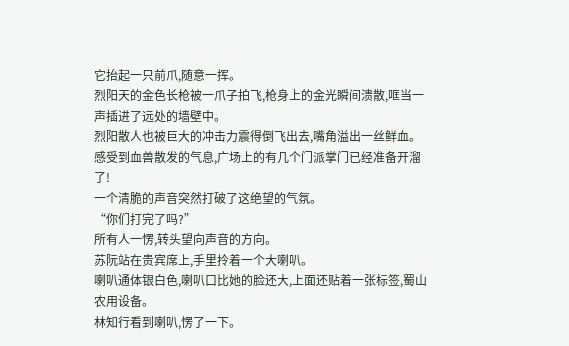它抬起一只前爪,随意一挥。
烈阳天的金色长枪被一爪子拍飞,枪身上的金光瞬间溃散,哐当一声插进了远处的墙壁中。
烈阳散人也被巨大的冲击力震得倒飞出去,嘴角溢出一丝鲜血。
感受到血兽散发的气息,广场上的有几个门派掌门已经准备开溜了!
一个清脆的声音突然打破了这绝望的气氛。
“你们打完了吗?”
所有人一愣,转头望向声音的方向。
苏阮站在贵宾席上,手里拎着一个大喇叭。
喇叭通体银白色,喇叭口比她的脸还大,上面还贴着一张标签,蜀山农用设备。
林知行看到喇叭,愣了一下。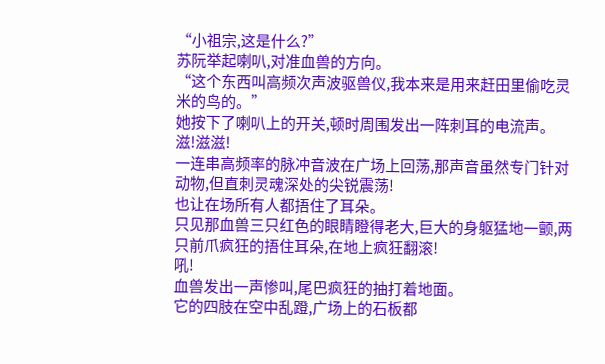“小祖宗,这是什么?”
苏阮举起喇叭,对准血兽的方向。
“这个东西叫高频次声波驱兽仪,我本来是用来赶田里偷吃灵米的鸟的。”
她按下了喇叭上的开关,顿时周围发出一阵刺耳的电流声。
滋!滋滋!
一连串高频率的脉冲音波在广场上回荡,那声音虽然专门针对动物,但直刺灵魂深处的尖锐震荡!
也让在场所有人都捂住了耳朵。
只见那血兽三只红色的眼睛瞪得老大,巨大的身躯猛地一颤,两只前爪疯狂的捂住耳朵,在地上疯狂翻滚!
吼!
血兽发出一声惨叫,尾巴疯狂的抽打着地面。
它的四肢在空中乱蹬,广场上的石板都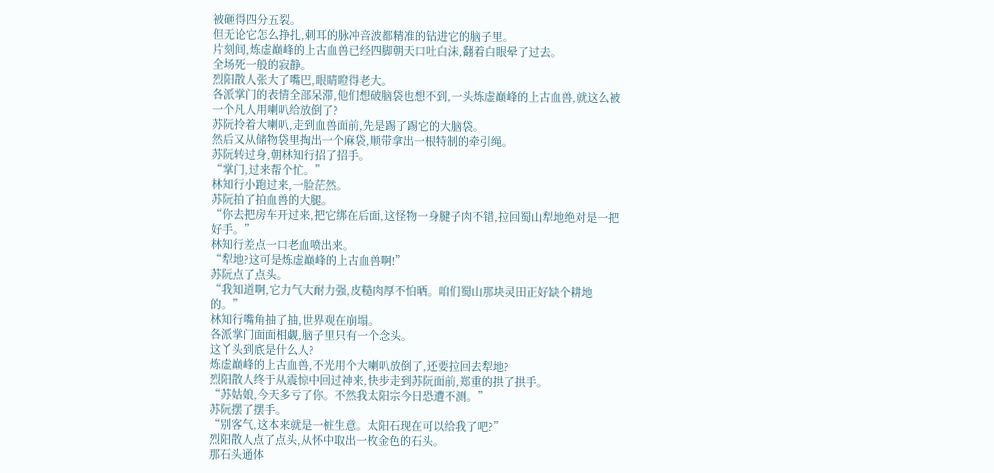被砸得四分五裂。
但无论它怎么挣扎,刺耳的脉冲音波都精准的钻进它的脑子里。
片刻间,炼虚巅峰的上古血兽已经四脚朝天口吐白沫,翻着白眼晕了过去。
全场死一般的寂静。
烈阳散人张大了嘴巴,眼睛瞪得老大。
各派掌门的表情全部呆滞,他们想破脑袋也想不到,一头炼虚巅峰的上古血兽,就这么被一个凡人用喇叭给放倒了?
苏阮拎着大喇叭,走到血兽面前,先是踢了踢它的大脑袋。
然后又从储物袋里掏出一个麻袋,顺带拿出一根特制的牵引绳。
苏阮转过身,朝林知行招了招手。
“掌门,过来帮个忙。”
林知行小跑过来,一脸茫然。
苏阮拍了拍血兽的大腿。
“你去把房车开过来,把它绑在后面,这怪物一身腱子肉不错,拉回蜀山犁地绝对是一把好手。”
林知行差点一口老血喷出来。
“犁地?这可是炼虚巅峰的上古血兽啊!”
苏阮点了点头。
“我知道啊,它力气大耐力强,皮糙肉厚不怕晒。咱们蜀山那块灵田正好缺个耕地的。”
林知行嘴角抽了抽,世界观在崩塌。
各派掌门面面相觑,脑子里只有一个念头。
这丫头到底是什么人?
炼虚巅峰的上古血兽,不光用个大喇叭放倒了,还要拉回去犁地?
烈阳散人终于从震惊中回过神来,快步走到苏阮面前,郑重的拱了拱手。
“苏姑娘,今天多亏了你。不然我太阳宗今日恐遭不测。”
苏阮摆了摆手。
“别客气,这本来就是一桩生意。太阳石现在可以给我了吧?”
烈阳散人点了点头,从怀中取出一枚金色的石头。
那石头通体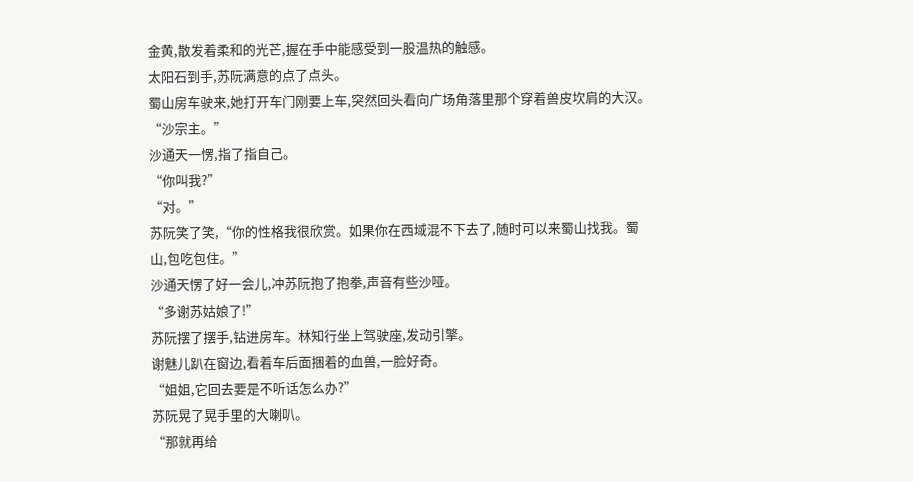金黄,散发着柔和的光芒,握在手中能感受到一股温热的触感。
太阳石到手,苏阮满意的点了点头。
蜀山房车驶来,她打开车门刚要上车,突然回头看向广场角落里那个穿着兽皮坎肩的大汉。
“沙宗主。”
沙通天一愣,指了指自己。
“你叫我?”
“对。”
苏阮笑了笑,“你的性格我很欣赏。如果你在西域混不下去了,随时可以来蜀山找我。蜀山,包吃包住。”
沙通天愣了好一会儿,冲苏阮抱了抱拳,声音有些沙哑。
“多谢苏姑娘了!”
苏阮摆了摆手,钻进房车。林知行坐上驾驶座,发动引擎。
谢魅儿趴在窗边,看着车后面捆着的血兽,一脸好奇。
“姐姐,它回去要是不听话怎么办?”
苏阮晃了晃手里的大喇叭。
“那就再给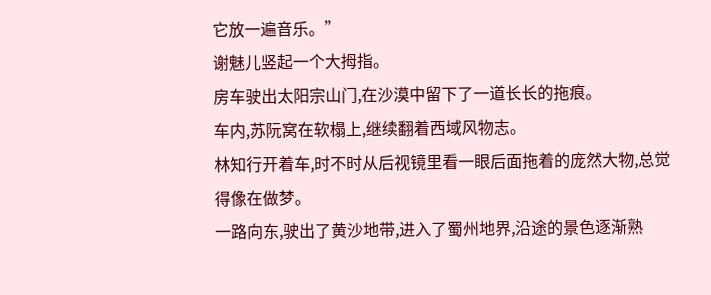它放一遍音乐。”
谢魅儿竖起一个大拇指。
房车驶出太阳宗山门,在沙漠中留下了一道长长的拖痕。
车内,苏阮窝在软榻上,继续翻着西域风物志。
林知行开着车,时不时从后视镜里看一眼后面拖着的庞然大物,总觉得像在做梦。
一路向东,驶出了黄沙地带,进入了蜀州地界,沿途的景色逐渐熟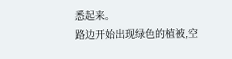悉起来。
路边开始出现绿色的植被,空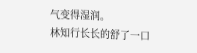气变得湿润。
林知行长长的舒了一口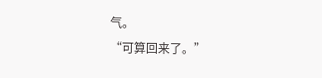气。
“可算回来了。”